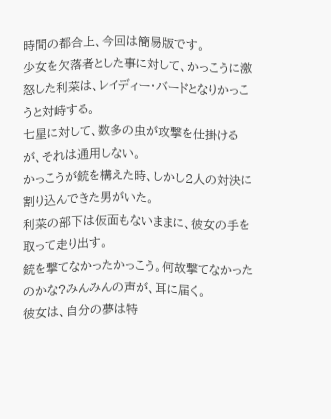時間の都合上、今回は簡易版です。
少女を欠落者とした事に対して、かっこうに激怒した利菜は、レイディー・バードとなりかっこうと対峙する。
七星に対して、数多の虫が攻撃を仕掛けるが、それは通用しない。
かっこうが銃を構えた時、しかし2人の対決に割り込んできた男がいた。
利菜の部下は仮面もないままに、彼女の手を取って走り出す。
銃を撃てなかったかっこう。何故撃てなかったのかな?みんみんの声が、耳に届く。
彼女は、自分の夢は特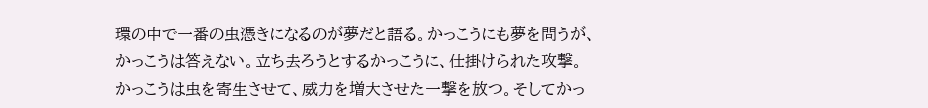環の中で一番の虫憑きになるのが夢だと語る。かっこうにも夢を問うが、かっこうは答えない。立ち去ろうとするかっこうに、仕掛けられた攻撃。
かっこうは虫を寄生させて、威力を増大させた一撃を放つ。そしてかっ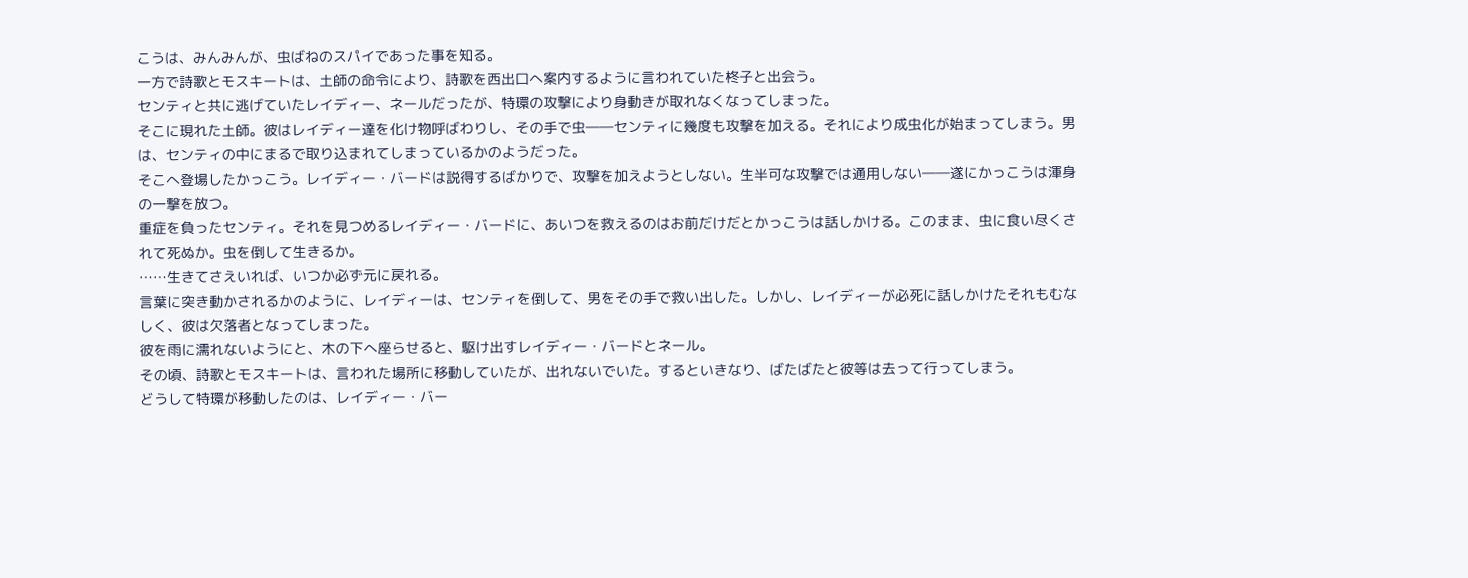こうは、みんみんが、虫ばねのスパイであった事を知る。
一方で詩歌とモスキートは、土師の命令により、詩歌を西出口へ案内するように言われていた柊子と出会う。
センティと共に逃げていたレイディー、ネールだったが、特環の攻撃により身動きが取れなくなってしまった。
そこに現れた土師。彼はレイディー達を化け物呼ばわりし、その手で虫――センティに幾度も攻撃を加える。それにより成虫化が始まってしまう。男は、センティの中にまるで取り込まれてしまっているかのようだった。
そこへ登場したかっこう。レイディー・バードは説得するばかりで、攻撃を加えようとしない。生半可な攻撃では通用しない――遂にかっこうは渾身の一撃を放つ。
重症を負ったセンティ。それを見つめるレイディー・バードに、あいつを救えるのはお前だけだとかっこうは話しかける。このまま、虫に食い尽くされて死ぬか。虫を倒して生きるか。
……生きてさえいれば、いつか必ず元に戻れる。
言葉に突き動かされるかのように、レイディーは、センティを倒して、男をその手で救い出した。しかし、レイディーが必死に話しかけたそれもむなしく、彼は欠落者となってしまった。
彼を雨に濡れないようにと、木の下へ座らせると、駆け出すレイディー・バードとネール。
その頃、詩歌とモスキートは、言われた場所に移動していたが、出れないでいた。するといきなり、ばたばたと彼等は去って行ってしまう。
どうして特環が移動したのは、レイディー・バー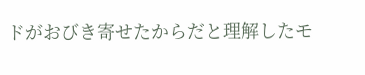ドがおびき寄せたからだと理解したモ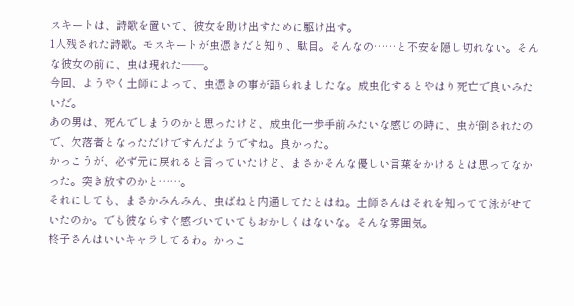スキートは、詩歌を置いて、彼女を助け出すために駆け出す。
1人残された詩歌。モスキートが虫憑きだと知り、駄目。そんなの……と不安を隠し切れない。そんな彼女の前に、虫は現れた――。
今回、ようやく土師によって、虫憑きの事が語られましたな。成虫化するとやはり死亡で良いみたいだ。
あの男は、死んでしまうのかと思ったけど、成虫化一歩手前みたいな感じの時に、虫が倒されたので、欠落者となっただけですんだようですね。良かった。
かっこうが、必ず元に戻れると言っていたけど、まさかそんな優しい言葉をかけるとは思ってなかった。突き放すのかと……。
それにしても、まさかみんみん、虫ばねと内通してたとはね。土師さんはそれを知ってて泳がせていたのか。でも彼ならすぐ感づいていてもおかしくはないな。そんな雰囲気。
柊子さんはいいキャラしてるわ。かっこ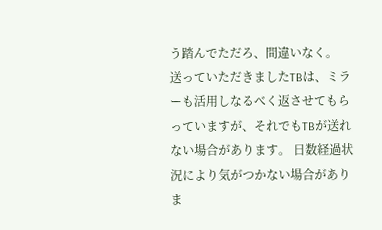う踏んでただろ、間違いなく。
送っていただきましたTBは、ミラーも活用しなるべく返させてもらっていますが、それでもTBが送れない場合があります。 日数経過状況により気がつかない場合がありま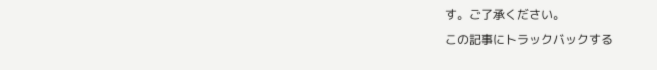す。ご了承ください。
この記事にトラックバックする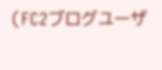(FC2ブログユーザ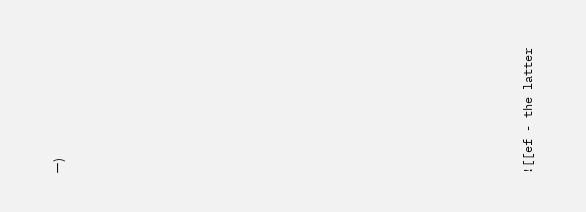ー)


























![[ef - the latter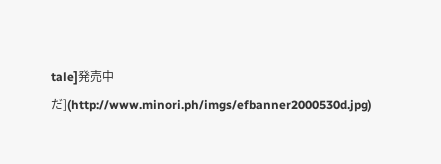tale]発売中だ](http://www.minori.ph/imgs/efbanner2000530d.jpg)